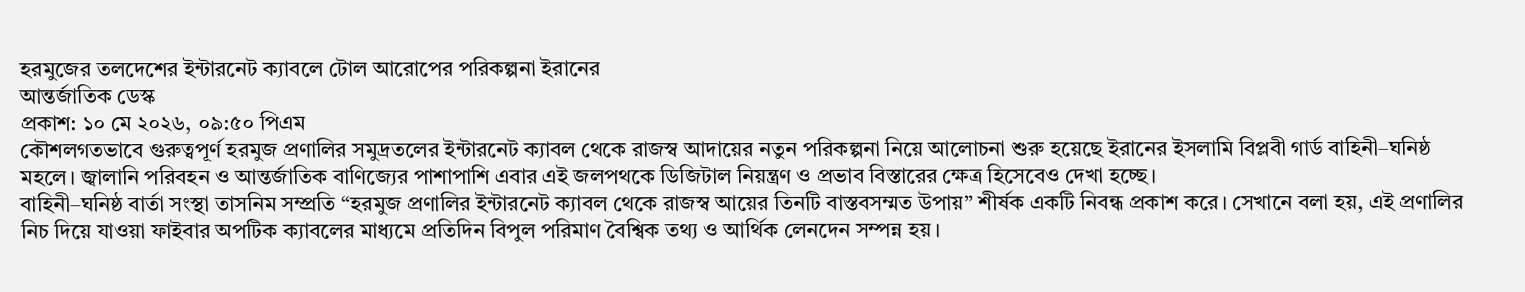হরমুজের তলদেশের ইন্টারনেট ক্যাবলে টোল আরোপের পরিকল্পনা ইরানের
আন্তর্জাতিক ডেস্ক
প্রকাশ: ১০ মে ২০২৬, ০৯:৫০ পিএম
কৌশলগতভাবে গুরুত্বপূর্ণ হরমুজ প্রণালির সমুদ্রতলের ইন্টারনেট ক্যাবল থেকে রাজস্ব আদায়ের নতুন পরিকল্পনা নিয়ে আলোচনা শুরু হয়েছে ইরানের ইসলামি বিপ্লবী গার্ড বাহিনী–ঘনিষ্ঠ মহলে। জ্বালানি পরিবহন ও আন্তর্জাতিক বাণিজ্যের পাশাপাশি এবার এই জলপথকে ডিজিটাল নিয়ন্ত্রণ ও প্রভাব বিস্তারের ক্ষেত্র হিসেবেও দেখা হচ্ছে।
বাহিনী–ঘনিষ্ঠ বার্তা সংস্থা তাসনিম সম্প্রতি “হরমুজ প্রণালির ইন্টারনেট ক্যাবল থেকে রাজস্ব আয়ের তিনটি বাস্তবসম্মত উপায়” শীর্ষক একটি নিবন্ধ প্রকাশ করে। সেখানে বলা হয়, এই প্রণালির নিচ দিয়ে যাওয়া ফাইবার অপটিক ক্যাবলের মাধ্যমে প্রতিদিন বিপুল পরিমাণ বৈশ্বিক তথ্য ও আর্থিক লেনদেন সম্পন্ন হয়।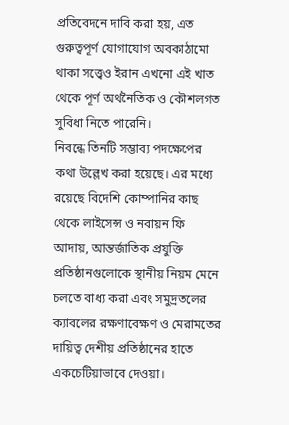প্রতিবেদনে দাবি করা হয়, এত গুরুত্বপূর্ণ যোগাযোগ অবকাঠামো থাকা সত্ত্বেও ইরান এখনো এই খাত থেকে পূর্ণ অর্থনৈতিক ও কৌশলগত সুবিধা নিতে পারেনি।
নিবন্ধে তিনটি সম্ভাব্য পদক্ষেপের কথা উল্লেখ করা হয়েছে। এর মধ্যে রয়েছে বিদেশি কোম্পানির কাছ থেকে লাইসেন্স ও নবায়ন ফি আদায়, আন্তর্জাতিক প্রযুক্তি প্রতিষ্ঠানগুলোকে স্থানীয় নিয়ম মেনে চলতে বাধ্য করা এবং সমুদ্রতলের ক্যাবলের রক্ষণাবেক্ষণ ও মেরামতের দায়িত্ব দেশীয় প্রতিষ্ঠানের হাতে একচেটিয়াভাবে দেওয়া।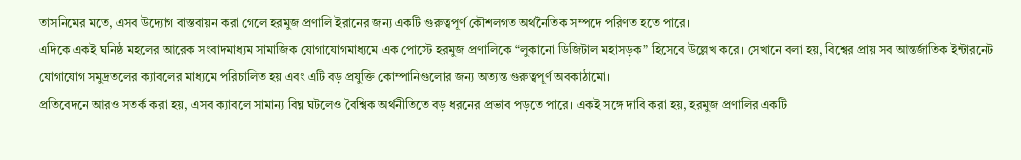তাসনিমের মতে, এসব উদ্যোগ বাস্তবায়ন করা গেলে হরমুজ প্রণালি ইরানের জন্য একটি গুরুত্বপূর্ণ কৌশলগত অর্থনৈতিক সম্পদে পরিণত হতে পারে।
এদিকে একই ঘনিষ্ঠ মহলের আরেক সংবাদমাধ্যম সামাজিক যোগাযোগমাধ্যমে এক পোস্টে হরমুজ প্রণালিকে “লুকানো ডিজিটাল মহাসড়ক” হিসেবে উল্লেখ করে। সেখানে বলা হয়, বিশ্বের প্রায় সব আন্তর্জাতিক ইন্টারনেট যোগাযোগ সমুদ্রতলের ক্যাবলের মাধ্যমে পরিচালিত হয় এবং এটি বড় প্রযুক্তি কোম্পানিগুলোর জন্য অত্যন্ত গুরুত্বপূর্ণ অবকাঠামো।
প্রতিবেদনে আরও সতর্ক করা হয়, এসব ক্যাবলে সামান্য বিঘ্ন ঘটলেও বৈশ্বিক অর্থনীতিতে বড় ধরনের প্রভাব পড়তে পারে। একই সঙ্গে দাবি করা হয়, হরমুজ প্রণালির একটি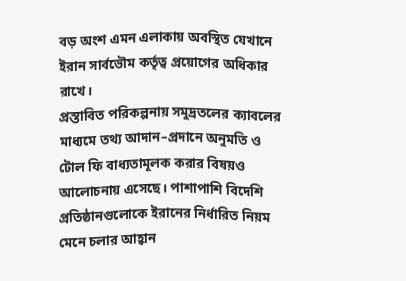বড় অংশ এমন এলাকায় অবস্থিত যেখানে ইরান সার্বভৌম কর্তৃত্ব প্রয়োগের অধিকার রাখে।
প্রস্তাবিত পরিকল্পনায় সমুদ্রতলের ক্যাবলের মাধ্যমে তথ্য আদান–প্রদানে অনুমতি ও টোল ফি বাধ্যতামূলক করার বিষয়ও আলোচনায় এসেছে। পাশাপাশি বিদেশি প্রতিষ্ঠানগুলোকে ইরানের নির্ধারিত নিয়ম মেনে চলার আহ্বান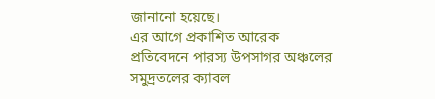জানানো হয়েছে।
এর আগে প্রকাশিত আরেক প্রতিবেদনে পারস্য উপসাগর অঞ্চলের সমুদ্রতলের ক্যাবল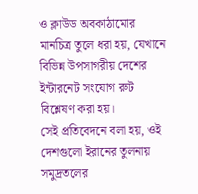ও ক্লাউড অবকাঠামোর মানচিত্র তুলে ধরা হয়, যেখানে বিভিন্ন উপসাগরীয় দেশের ইন্টারনেট সংযোগ রুট বিশ্লেষণ করা হয়।
সেই প্রতিবেদনে বলা হয়, ওই দেশগুলো ইরানের তুলনায় সমুদ্রতলের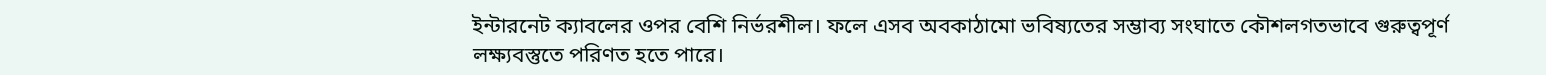ইন্টারনেট ক্যাবলের ওপর বেশি নির্ভরশীল। ফলে এসব অবকাঠামো ভবিষ্যতের সম্ভাব্য সংঘাতে কৌশলগতভাবে গুরুত্বপূর্ণ লক্ষ্যবস্তুতে পরিণত হতে পারে।